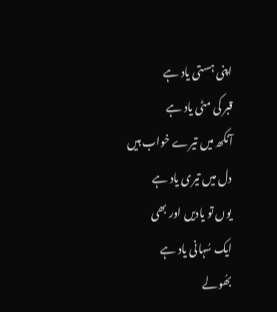اپنی ہستی یاد ہے
قبر کی مٹی یاد ہے
آنکھ میں تیرے خواب ہیں
دل میں تیری یاد ہے
یوں تو یادیں اور بھی
ایک سُہانی یاد ہے
بھُولے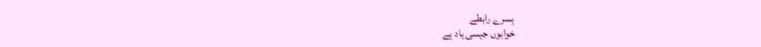بِسرے رابطے
خوابوں جیسی یاد ہے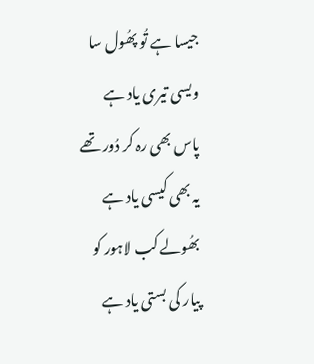جیسا ہے تُو پھُول سا
ویسی تیری یاد ہے
پاس بھی رہ کر دُور تھے
یہ بھی کیسی یاد ہے
بھُولے کب لاہور کو
پیار کی بستی یاد ہے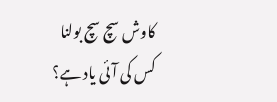کاوش سچ سچ بولنا
کس کی آئی یاد ہے؟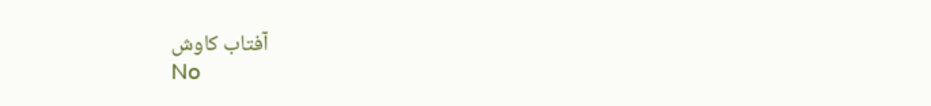آفتاب کاوش
No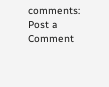comments:
Post a Comment